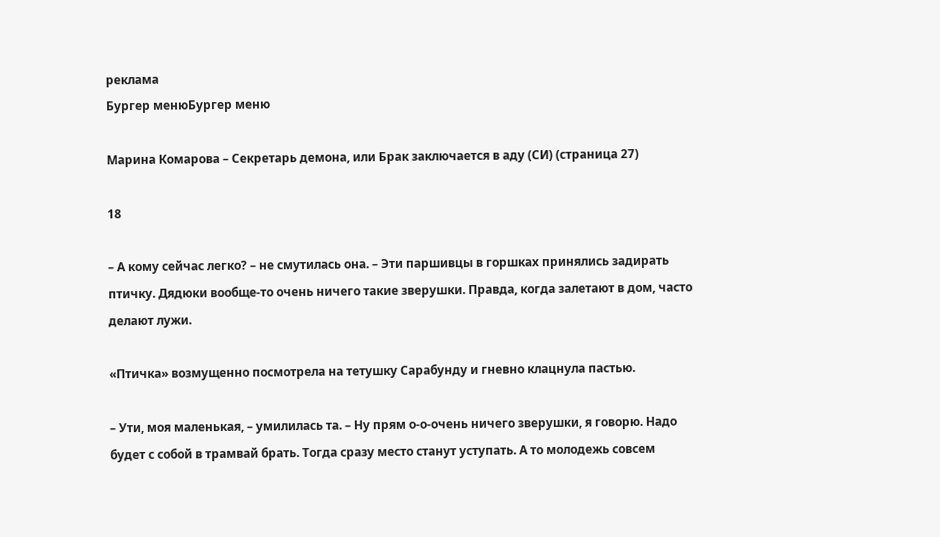реклама
Бургер менюБургер меню

Марина Комарова – Секретарь демона, или Брак заключается в аду (СИ) (страница 27)

18

– А кому сейчас легко? – не смутилась она. – Эти паршивцы в горшках принялись задирать птичку. Дядюки вообще-то очень ничего такие зверушки. Правда, когда залетают в дом, часто делают лужи.

«Птичка» возмущенно посмотрела на тетушку Сарабунду и гневно клацнула пастью.

– Ути, моя маленькая, – умилилась та. – Ну прям о-о-очень ничего зверушки, я говорю. Надо будет с собой в трамвай брать. Тогда сразу место станут уступать. А то молодежь совсем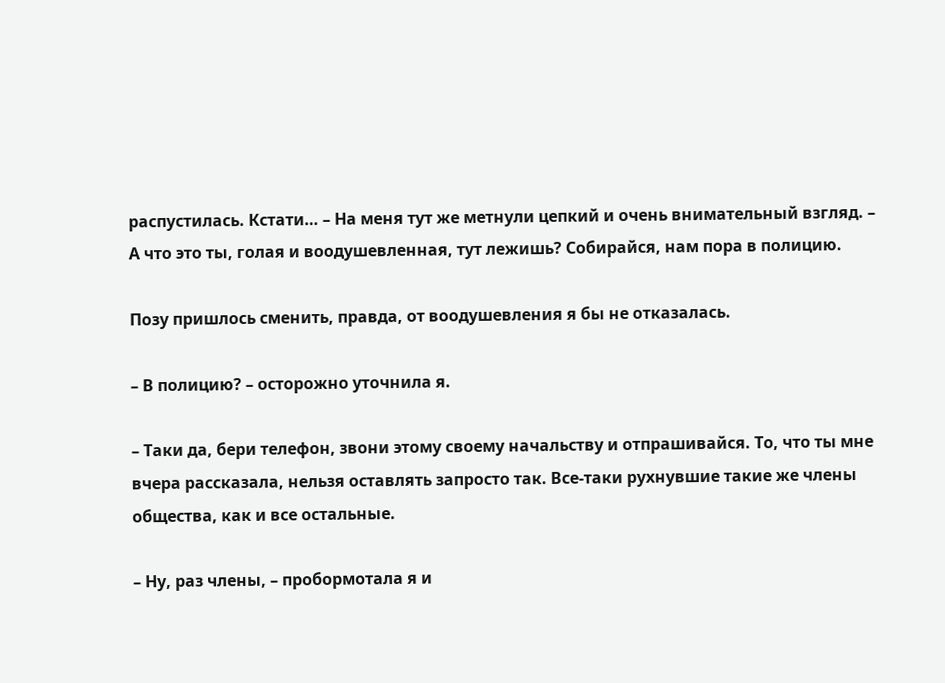распустилась. Кстати… – На меня тут же метнули цепкий и очень внимательный взгляд. – А что это ты, голая и воодушевленная, тут лежишь? Собирайся, нам пора в полицию.

Позу пришлось сменить, правда, от воодушевления я бы не отказалась.

– В полицию? – осторожно уточнила я.

– Таки да, бери телефон, звони этому своему начальству и отпрашивайся. То, что ты мне вчера рассказала, нельзя оставлять запросто так. Все-таки рухнувшие такие же члены общества, как и все остальные.

– Ну, раз члены, – пробормотала я и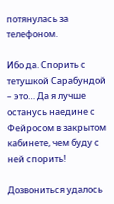потянулась за телефоном.

Ибо да. Спорить с тетушкой Сарабундой – это… Да я лучше останусь наедине с Фейросом в закрытом кабинете, чем буду с ней спорить!

Дозвониться удалось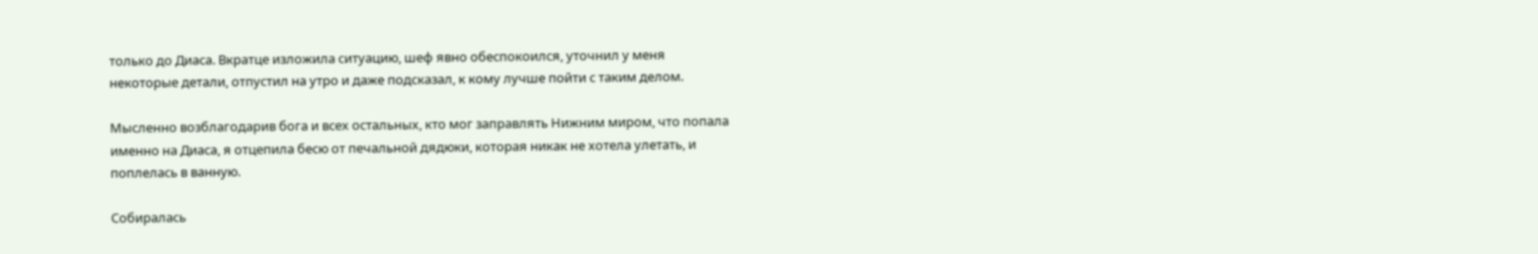только до Диаса. Вкратце изложила ситуацию, шеф явно обеспокоился, уточнил у меня некоторые детали, отпустил на утро и даже подсказал, к кому лучше пойти с таким делом.

Мысленно возблагодарив бога и всех остальных, кто мог заправлять Нижним миром, что попала именно на Диаса, я отцепила бесю от печальной дядюки, которая никак не хотела улетать, и поплелась в ванную.

Собиралась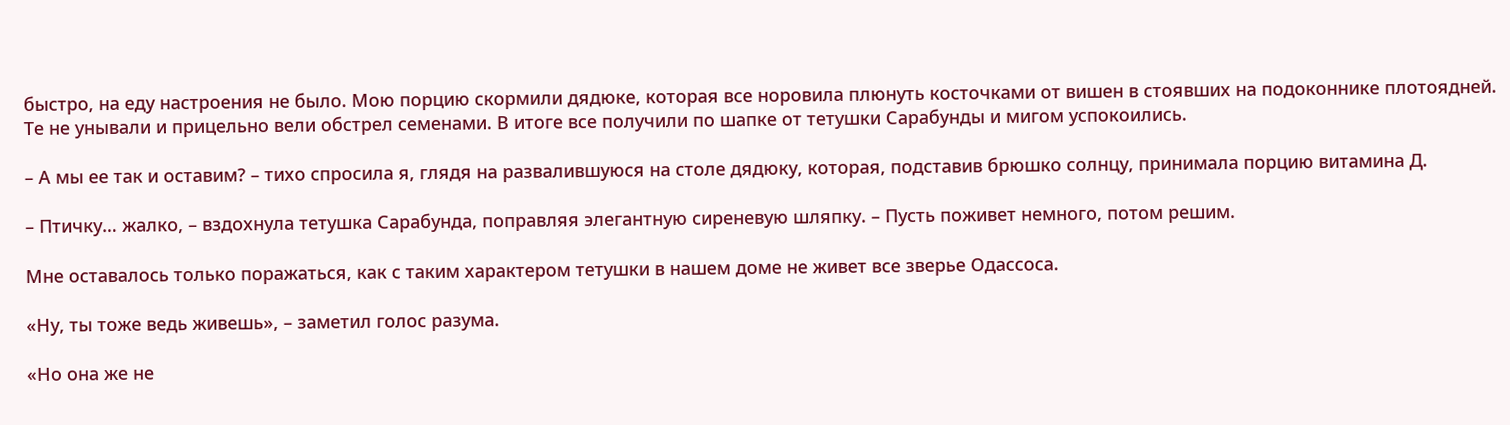быстро, на еду настроения не было. Мою порцию скормили дядюке, которая все норовила плюнуть косточками от вишен в стоявших на подоконнике плотоядней. Те не унывали и прицельно вели обстрел семенами. В итоге все получили по шапке от тетушки Сарабунды и мигом успокоились.

– А мы ее так и оставим? – тихо спросила я, глядя на развалившуюся на столе дядюку, которая, подставив брюшко солнцу, принимала порцию витамина Д.

– Птичку… жалко, – вздохнула тетушка Сарабунда, поправляя элегантную сиреневую шляпку. – Пусть поживет немного, потом решим.

Мне оставалось только поражаться, как с таким характером тетушки в нашем доме не живет все зверье Одассоса.

«Ну, ты тоже ведь живешь», – заметил голос разума.

«Но она же не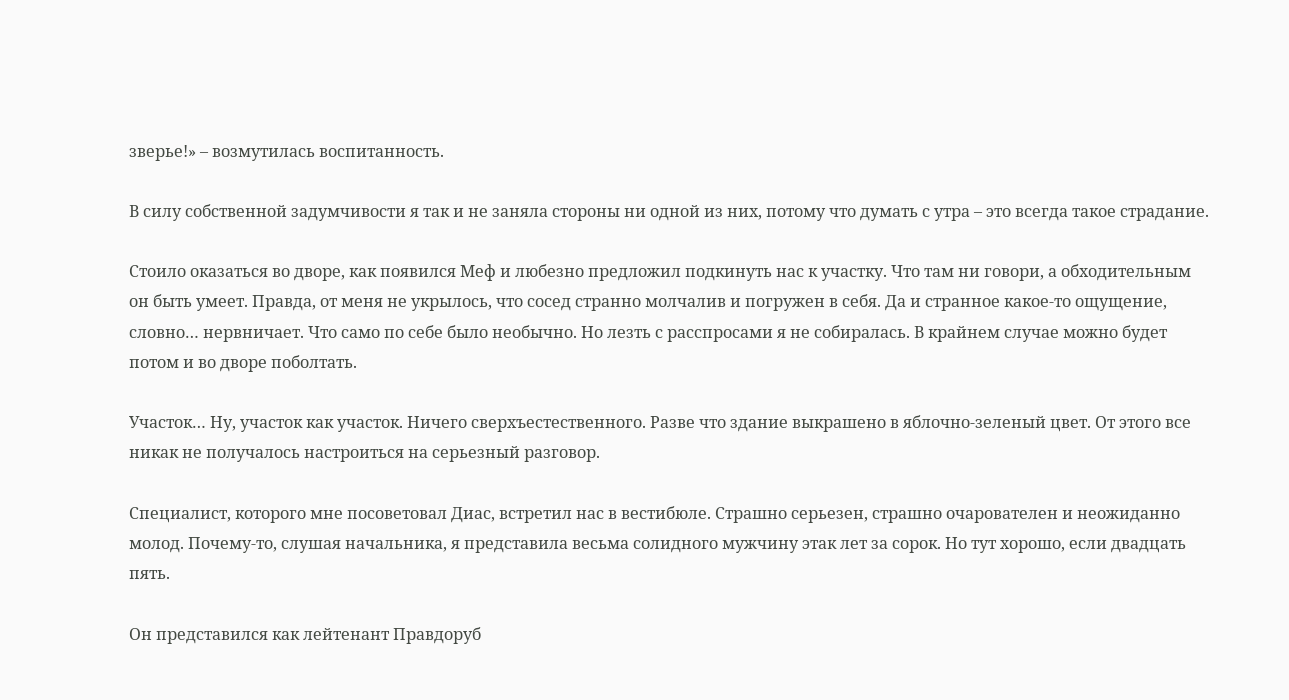зверье!» – возмутилась воспитанность.

В силу собственной задумчивости я так и не заняла стороны ни одной из них, потому что думать с утра – это всегда такое страдание.

Стоило оказаться во дворе, как появился Меф и любезно предложил подкинуть нас к участку. Что там ни говори, а обходительным он быть умеет. Правда, от меня не укрылось, что сосед странно молчалив и погружен в себя. Да и странное какое-то ощущение, словно… нервничает. Что само по себе было необычно. Но лезть с расспросами я не собиралась. В крайнем случае можно будет потом и во дворе поболтать.

Участок… Ну, участок как участок. Ничего сверхъестественного. Разве что здание выкрашено в яблочно-зеленый цвет. От этого все никак не получалось настроиться на серьезный разговор.

Специалист, которого мне посоветовал Диас, встретил нас в вестибюле. Страшно серьезен, страшно очарователен и неожиданно молод. Почему-то, слушая начальника, я представила весьма солидного мужчину этак лет за сорок. Но тут хорошо, если двадцать пять.

Он представился как лейтенант Правдоруб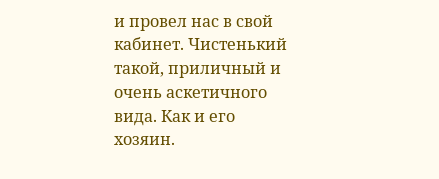и провел нас в свой кабинет. Чистенький такой, приличный и очень аскетичного вида. Как и его хозяин.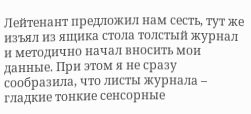Лейтенант предложил нам сесть, тут же изъял из ящика стола толстый журнал и методично начал вносить мои данные. При этом я не сразу сообразила, что листы журнала – гладкие тонкие сенсорные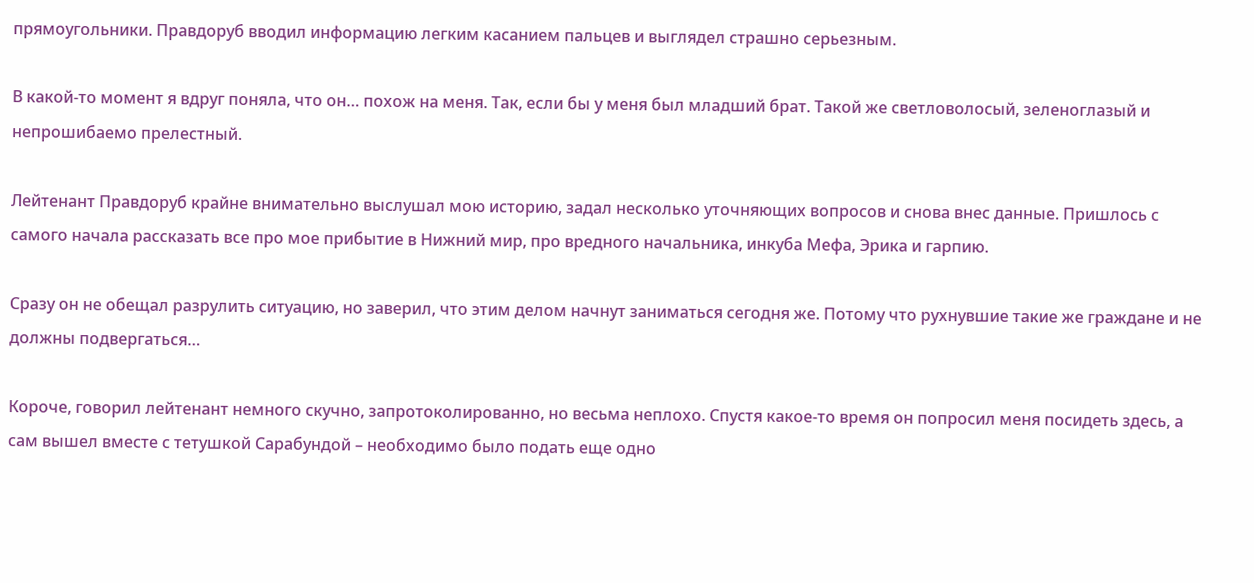прямоугольники. Правдоруб вводил информацию легким касанием пальцев и выглядел страшно серьезным.

В какой-то момент я вдруг поняла, что он… похож на меня. Так, если бы у меня был младший брат. Такой же светловолосый, зеленоглазый и непрошибаемо прелестный.

Лейтенант Правдоруб крайне внимательно выслушал мою историю, задал несколько уточняющих вопросов и снова внес данные. Пришлось с самого начала рассказать все про мое прибытие в Нижний мир, про вредного начальника, инкуба Мефа, Эрика и гарпию.

Сразу он не обещал разрулить ситуацию, но заверил, что этим делом начнут заниматься сегодня же. Потому что рухнувшие такие же граждане и не должны подвергаться…

Короче, говорил лейтенант немного скучно, запротоколированно, но весьма неплохо. Спустя какое-то время он попросил меня посидеть здесь, а сам вышел вместе с тетушкой Сарабундой – необходимо было подать еще одно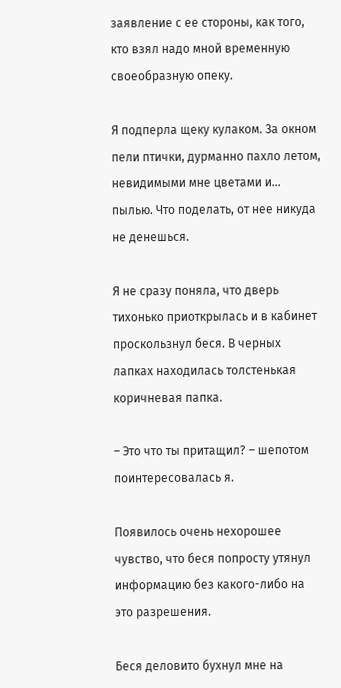заявление с ее стороны, как того, кто взял надо мной временную своеобразную опеку.

Я подперла щеку кулаком. За окном пели птички, дурманно пахло летом, невидимыми мне цветами и… пылью. Что поделать, от нее никуда не денешься.

Я не сразу поняла, что дверь тихонько приоткрылась и в кабинет проскользнул беся. В черных лапках находилась толстенькая коричневая папка.

– Это что ты притащил? – шепотом поинтересовалась я.

Появилось очень нехорошее чувство, что беся попросту утянул информацию без какого-либо на это разрешения.

Беся деловито бухнул мне на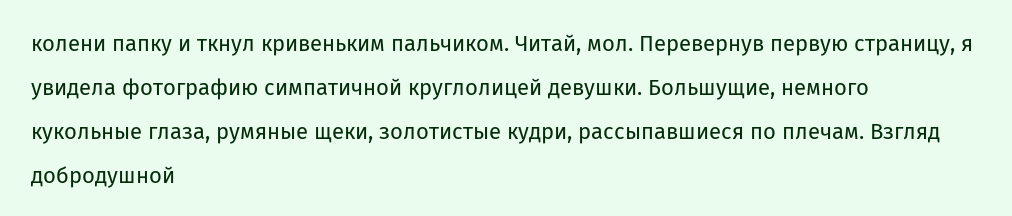колени папку и ткнул кривеньким пальчиком. Читай, мол. Перевернув первую страницу, я увидела фотографию симпатичной круглолицей девушки. Большущие, немного кукольные глаза, румяные щеки, золотистые кудри, рассыпавшиеся по плечам. Взгляд добродушной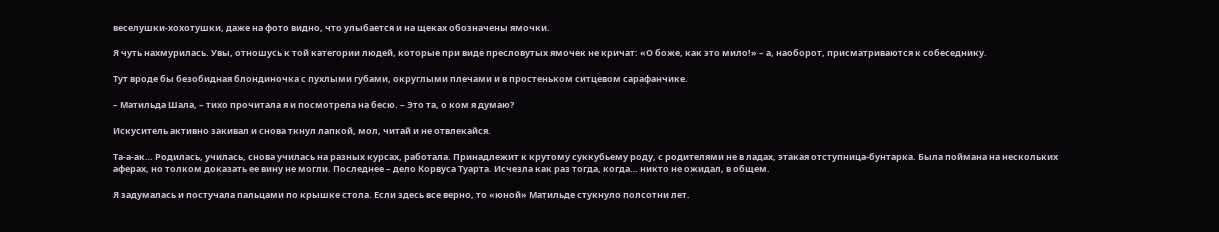веселушки-хохотушки, даже на фото видно, что улыбается и на щеках обозначены ямочки.

Я чуть нахмурилась. Увы, отношусь к той категории людей, которые при виде пресловутых ямочек не кричат: «О боже, как это мило!» – а, наоборот, присматриваются к собеседнику.

Тут вроде бы безобидная блондиночка с пухлыми губами, округлыми плечами и в простеньком ситцевом сарафанчике.

– Матильда Шала, – тихо прочитала я и посмотрела на бесю. – Это та, о ком я думаю?

Искуситель активно закивал и снова ткнул лапкой, мол, читай и не отвлекайся.

Та-а-ак… Родилась, училась, снова училась на разных курсах, работала. Принадлежит к крутому суккубьему роду, с родителями не в ладах, этакая отступница-бунтарка. Была поймана на нескольких аферах, но толком доказать ее вину не могли. Последнее – дело Корвуса Туарта. Исчезла как раз тогда, когда… никто не ожидал, в общем.

Я задумалась и постучала пальцами по крышке стола. Если здесь все верно, то «юной» Матильде стукнуло полсотни лет.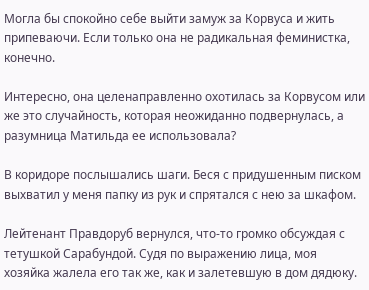Могла бы спокойно себе выйти замуж за Корвуса и жить припеваючи. Если только она не радикальная феминистка, конечно.

Интересно, она целенаправленно охотилась за Корвусом или же это случайность, которая неожиданно подвернулась, а разумница Матильда ее использовала?

В коридоре послышались шаги. Беся с придушенным писком выхватил у меня папку из рук и спрятался с нею за шкафом.

Лейтенант Правдоруб вернулся, что-то громко обсуждая с тетушкой Сарабундой. Судя по выражению лица, моя хозяйка жалела его так же, как и залетевшую в дом дядюку.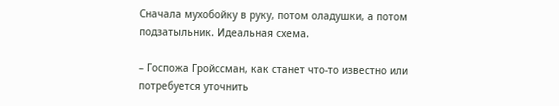Сначала мухобойку в руку, потом оладушки, а потом подзатыльник. Идеальная схема.

– Госпожа Гройссман, как станет что-то известно или потребуется уточнить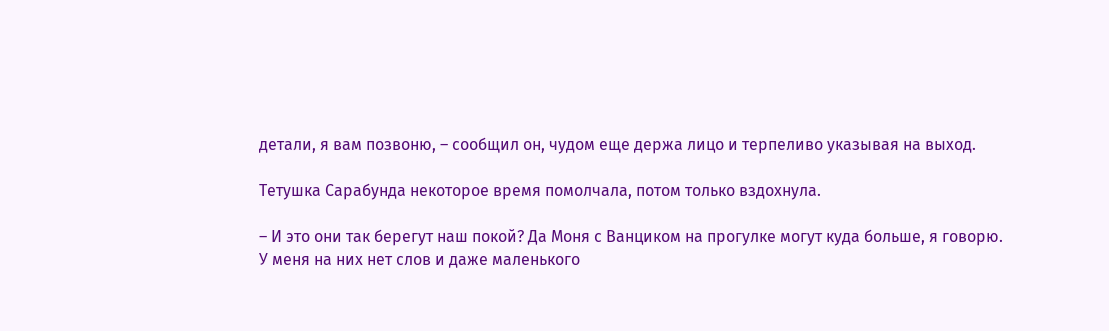детали, я вам позвоню, – сообщил он, чудом еще держа лицо и терпеливо указывая на выход.

Тетушка Сарабунда некоторое время помолчала, потом только вздохнула.

– И это они так берегут наш покой? Да Моня с Ванциком на прогулке могут куда больше, я говорю. У меня на них нет слов и даже маленького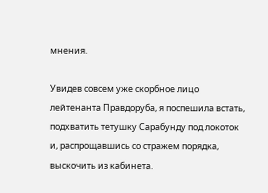мнения.

Увидев совсем уже скорбное лицо лейтенанта Правдоруба, я поспешила встать, подхватить тетушку Сарабунду под локоток и, распрощавшись со стражем порядка, выскочить из кабинета.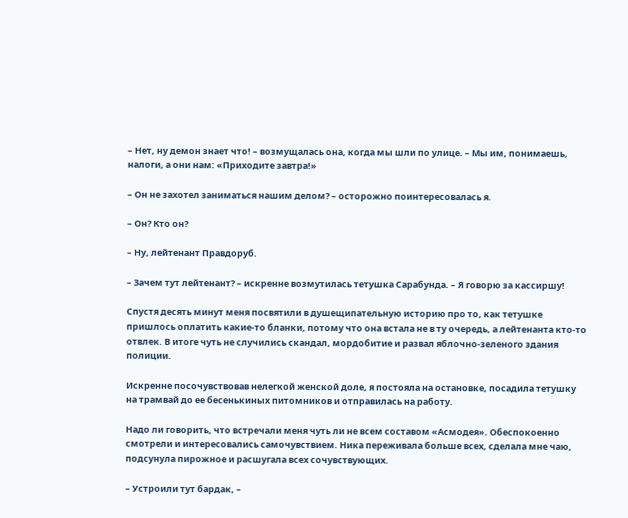– Нет, ну демон знает что! – возмущалась она, когда мы шли по улице. – Мы им, понимаешь, налоги, а они нам: «Приходите завтра!»

– Он не захотел заниматься нашим делом? – осторожно поинтересовалась я.

– Он? Кто он?

– Ну, лейтенант Правдоруб.

– Зачем тут лейтенант? – искренне возмутилась тетушка Сарабунда. – Я говорю за кассиршу!

Спустя десять минут меня посвятили в душещипательную историю про то, как тетушке пришлось оплатить какие-то бланки, потому что она встала не в ту очередь, а лейтенанта кто-то отвлек. В итоге чуть не случились скандал, мордобитие и развал яблочно-зеленого здания полиции.

Искренне посочувствовав нелегкой женской доле, я постояла на остановке, посадила тетушку на трамвай до ее бесенькиных питомников и отправилась на работу.

Надо ли говорить, что встречали меня чуть ли не всем составом «Асмодея». Обеспокоенно смотрели и интересовались самочувствием. Ника переживала больше всех, сделала мне чаю, подсунула пирожное и расшугала всех сочувствующих.

– Устроили тут бардак, –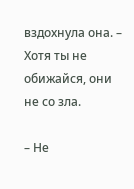вздохнула она. – Хотя ты не обижайся, они не со зла.

– Не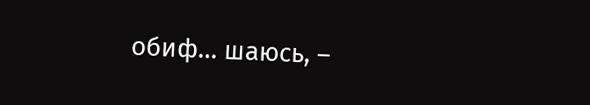обиф… шаюсь, –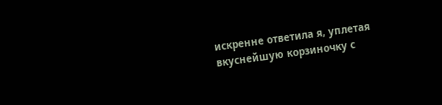искренне ответила я, уплетая вкуснейшую корзиночку с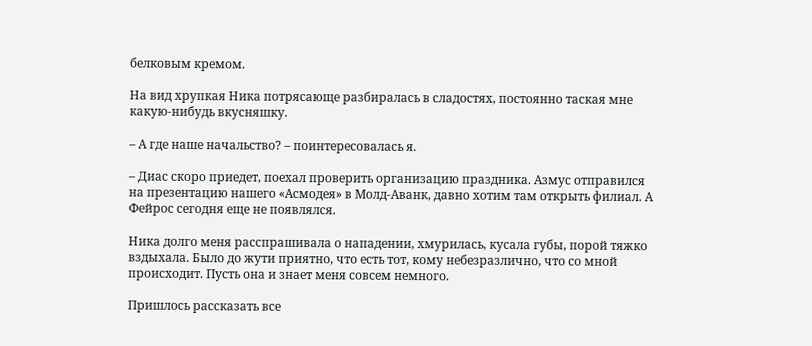белковым кремом.

На вид хрупкая Ника потрясающе разбиралась в сладостях, постоянно таская мне какую-нибудь вкусняшку.

– А где наше начальство? – поинтересовалась я.

– Диас скоро приедет, поехал проверить организацию праздника. Азмус отправился на презентацию нашего «Асмодея» в Молд-Аванк, давно хотим там открыть филиал. А Фейрос сегодня еще не появлялся.

Ника долго меня расспрашивала о нападении, хмурилась, кусала губы, порой тяжко вздыхала. Было до жути приятно, что есть тот, кому небезразлично, что со мной происходит. Пусть она и знает меня совсем немного.

Пришлось рассказать все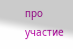про участие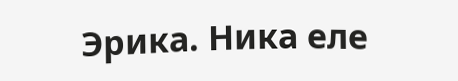Эрика. Ника еле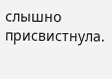слышно присвистнула.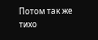Потом так же тихо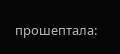прошептала: